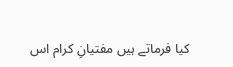کیا فرماتے ہیں مفتیانِ کرام اس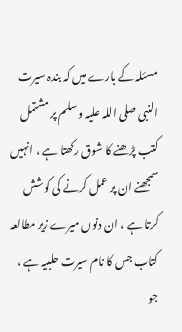مسئلہ کے بارے میں کہ بندہ سیرت النبی صلی اللہ علیہ و سلم پر مشتمل کتب پڑھنے کا شوق رکھتا ہے ، انہیں سمجھنے ان پر عمل کرنے کی کوشش کرتا ہے ، ان دنوں میرے زیر مطالعہ کتاب جس کا نام سیرت حلبیہ ہے ، جو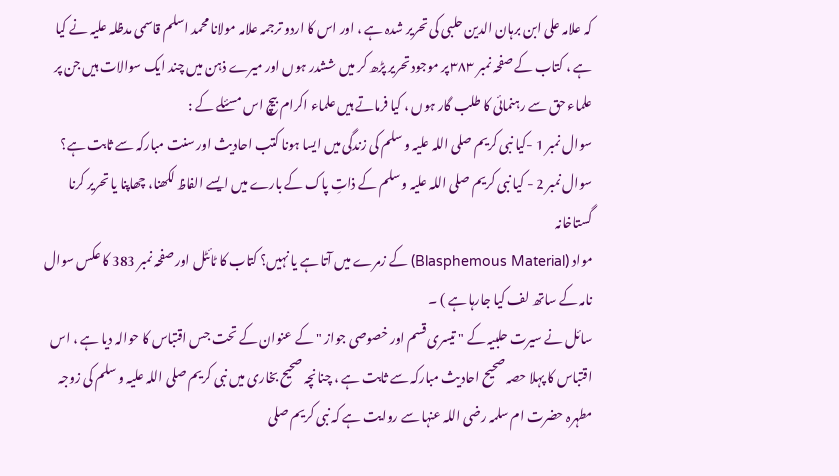کہ علامہ علی ابن برہان الدین حلبی کی تحریر شدہ ہے ، اور اس کا اردو ترجمہ علامہ مولانا محمد اسلم قاسمی مدظلہ علیہ نے کیا ہے ، کتاب کے صفحہ نمبر ۳۸۳ پر موجود تحریر پڑھ کر میں ششدر ہوں اور میرے ذہن میں چند ایک سوالات ہیں جن پر علماء حق سے رہنمائی کا طلب گار ہوں ، کیا فرماتے ہیں علماء اکرام بیچ اس مسئلے کے :
سوال نمبر 1 -کیا نبی کریم صلی اللہ علیہ و سلم کی زندگی میں ایسا ہونا کتب احادیث اور سنت مبارکہ سے ثابت ہے؟
سوال نمبر 2 - کیا نبی کریم صلی اللہ علیہ و سلم کے ذاتِ پاک کے بارے میں ایسے الفاظ لکھنا، چھاپنا یا تحریر کرنا گستاخانہ
مواد (Blasphemous Material) کے زمرے میں آتا ہے یا نہیں؟ کتاب کا ٹائٹل اور صفحہ نمبر 383 کا عکس سوال نامہ کے ساتھ لف کیا جارہا ہے ) ۔
سائل نے سیرت حلبیہ کے " تیسری قسم اور خصوصی جواز " کے عنوان کے تحت جس اقتباس کا حوالہ دیا ہے ، اس اقتباس کا پہلا حصہ صحیح احادیث مبارکہ سے ثابت ہے ، چنانچہ صحیح بخاری میں نبی کریم صلی اللہ علیہ و سلم کی زوجہ مطہرہ حضرت ام سلمہ رضی اللہ عنہا سے روایت ہے کہ نبی کریم صلی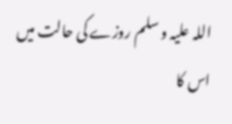اللہ علیہ و سلم روزے کی حالت میں اس کا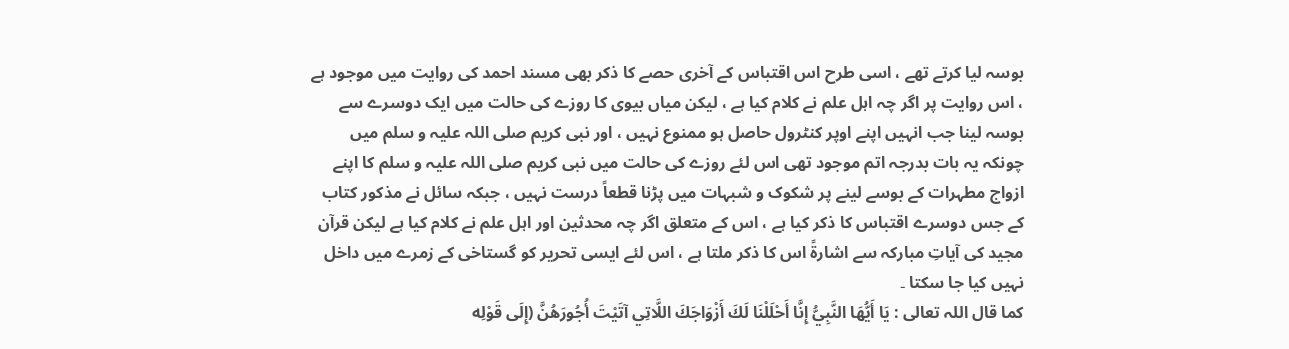بوسہ لیا کرتے تھے ، اسی طرح اس اقتباس کے آخری حصے کا ذکر بھی مسند احمد کی روایت میں موجود ہے ، اس روایت پر اگر چہ اہل علم نے کلام کیا ہے ، لیکن میاں بیوی کا روزے کی حالت میں ایک دوسرے سے بوسہ لینا جب انہیں اپنے اوپر کنٹرول حاصل ہو ممنوع نہیں ، اور نبی کریم صلی اللہ علیہ و سلم میں چونکہ یہ بات بدرجہ اتم موجود تھی اس لئے روزے کی حالت میں نبی کریم صلی اللہ علیہ و سلم کا اپنے ازواج مطہرات کے بوسے لینے پر شکوک و شبہات میں پڑنا قطعاً درست نہیں ، جبکہ سائل نے مذکور کتاب کے جس دوسرے اقتباس کا ذکر کیا ہے ، اس کے متعلق اگر چہ محدثین اور اہل علم نے کلام کیا ہے لیکن قرآن مجید کی آیاتِ مبارکہ سے اشارۃً اس کا ذکر ملتا ہے ، اس لئے ایسی تحریر کو گستاخی کے زمرے میں داخل نہیں کیا جا سکتا ۔
کما قال اللہ تعالی : يَا أَيُّهَا النَّبِيُّ إِنَّا أَحْلَلْنَا لَكَ أَزْوَاجَكَ اللَّاتِي آتَيْتَ أُجُورَهُنَّ (إِلَى قَوْلِه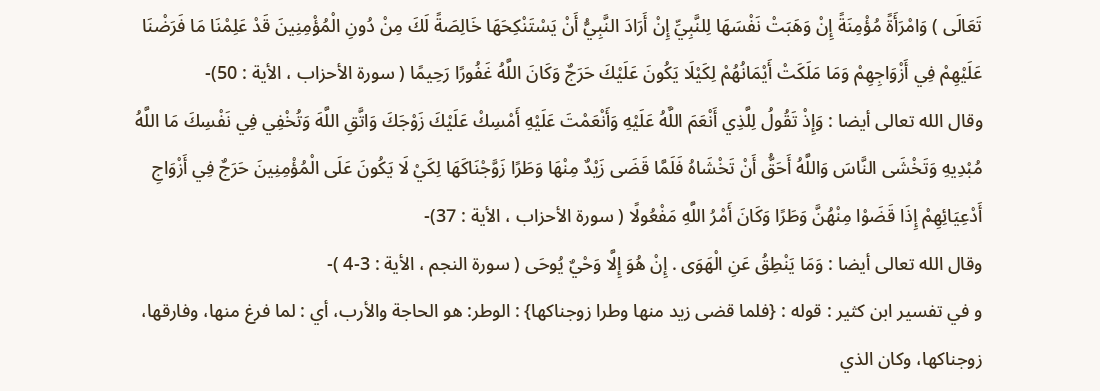تَعَالَى ) وَامْرَأَةً مُؤْمِنَةً إِنْ وَهَبَتْ نَفْسَهَا لِلنَّبِيِّ إِنْ أَرَادَ النَّبِيُّ أَنْ يَسْتَنْكِحَهَا خَالِصَةً لَكَ مِنْ دُونِ الْمُؤْمِنِينَ قَدْ عَلِمْنَا مَا فَرَضْنَا عَلَيْهِمْ فِي أَزْوَاجِهِمْ وَمَا مَلَكَتْ أَيْمَانُهُمْ لِكَيْلَا يَكُونَ عَلَيْكَ حَرَجٌ وَكَانَ اللَّهُ غَفُورًا رَحِيمًا ( سورة الأحزاب ، الأية : 50)-
وقال الله تعالى أيضا : وَإِذْ تَقُولُ لِلَّذِي أَنْعَمَ اللَّهُ عَلَيْهِ وَأَنْعَمْتَ عَلَيْهِ أَمْسِكْ عَلَيْكَ زَوْجَكَ وَاتَّقِ اللَّهَ وَتُخْفِي فِي نَفْسِكَ مَا اللَّهُ مُبْدِيهِ وَتَخْشَى النَّاسَ وَاللَّهُ أَحَقُّ أَنْ تَخْشَاهُ فَلَمَّا قَضَى زَيْدٌ مِنْهَا وَطَرًا زَوَّجْنَاكَهَا لِكَيْ لَا يَكُونَ عَلَى الْمُؤْمِنِينَ حَرَجٌ فِي أَزْوَاجِ أَدْعِيَائِهِمْ إِذَا قَضَوْا مِنْهُنَّ وَطَرًا وَكَانَ أَمْرُ اللَّهِ مَفْعُولًا ( سورة الأحزاب ، الأية : 37)-
وقال الله تعالى أيضا : وَمَا يَنْطِقُ عَنِ الْهَوَى . إِنْ هُوَ إِلَّا وَحْيٌ يُوحَى ( سورة النجم ، الأية : 3-4 )-
و في تفسير ابن كثير : قوله : {فلما قضى زيد منها وطرا زوجناكها} : الوطر: هو الحاجة والأرب، أي : لما فرغ منها، وفارقها، زوجناكها، وكان الذي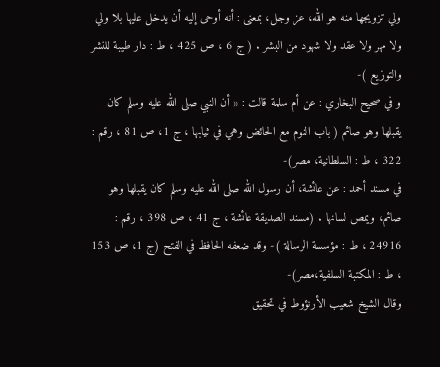ولي تزويجها منه هو الله، عز وجل، بمعنى : أنه أوحى إليه أن يدخل عليها بلا ولي ولا مهر ولا عقد ولا شهود من البشر . ( ج 6 ، ص 425 ، ط : دار طيبة للنشر والتوزيع )-
و في صحيح البخاري : عن أم سلمة قالت : « أن النبي صلى الله عليه وسلم كان يقبلها وهو صائم ( باب النوم مع الحائض وهي في ثيابها ، ج 1، ص 81 ، رقم : 322 ، ط : السلطانية، مصر)-
في مسند أحمد : عن عائشة، أن رسول الله صلى الله عليه وسلم كان يقبلها وهو صائم، ويمص لسانها . (مسند الصديقة عائشة ، ج 41 ، ص 398 ، رقم : 24916 ، ط : مؤسسة الرسالة )- وقد ضعفه الحافظ في الفتح (ج 1، ص 153 ، ط : المكتبة السلفية،مصر)-
وقال الشيخ شعيب الأرنؤوط في تحقيق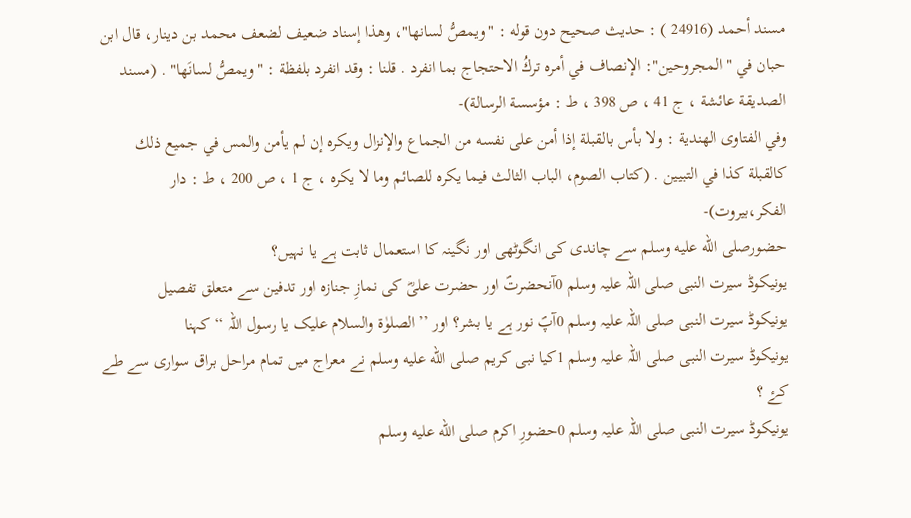مسند أحمد (24916 ) : حديث صحيح دون قوله : "ويمصُّ لسانها"، وهذا إسناد ضعيف لضعف محمد بن دينار، قال ابن حبان في "المجروحين": الإنصاف في أمره تركُ الاحتجاج بما انفرد . قلنا : وقد انفرد بلفظة : "ويمصُّ لسانَها" . (مسند الصديقة عائشة ، ج 41 ، ص 398 ، ط : مؤسسة الرسالة)-
وفي الفتاوى الهندية : ولا بأس بالقبلة إذا أمن على نفسه من الجماع والإنزال ويكره إن لم يأمن والمس في جميع ذلك كالقبلة كذا في التبيين . (كتاب الصوم، الباب الثالث فيما يكره للصائم وما لا يكره ، ج 1 ، ص 200 ، ط : دار الفكر،بيروت)-
حضورصلى الله عليه وسلم سے چاندی کی انگوٹھی اور نگینہ کا استعمال ثابت ہے یا نہیں؟
یونیکوڈ سیرت النبی صلی اللہ علیہ وسلم 0آنحضرتؐ اور حضرت علیؓ کی نمازِ جنازہ اور تدفین سے متعلق تفصیل
یونیکوڈ سیرت النبی صلی اللہ علیہ وسلم 0آپؐ نور ہے یا بشر؟ اور ’’الصلوٰۃ والسلام علیک یا رسول اللہ ‘‘ کہنا
یونیکوڈ سیرت النبی صلی اللہ علیہ وسلم 1کیا نبی کریم صلى الله عليه وسلم نے معراج میں تمام مراحل براق سواری سے طے کۓ ؟
یونیکوڈ سیرت النبی صلی اللہ علیہ وسلم 0حضورِ اکرم صلى الله عليه وسلم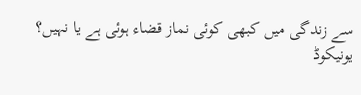سے زندگی میں کبھی کوئی نماز قضاء ہوئی ہے یا نہیں؟
یونیکوڈ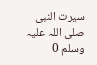سیرت النبی صلی اللہ علیہ وسلم 0